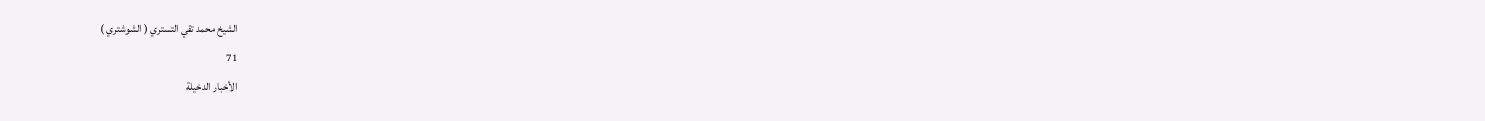الشيخ محمد تقي التستري ( الشوشتري )
71
الأخبار الدخيلة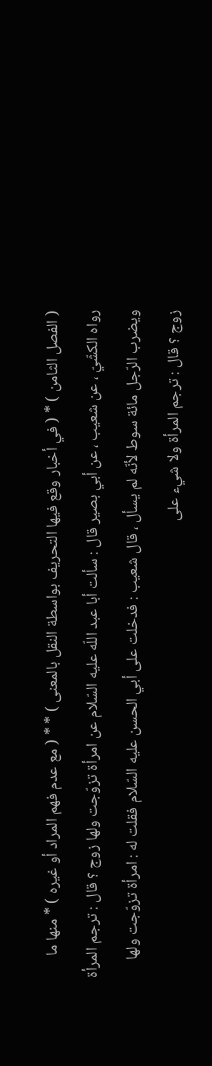( الفصل الثامن ) * ( في أخبار وقع فيها التحريف بواسطة النقل بالمعنى ) * * ( مع عدم فهم المراد أو غيره ) * منها ما رواه الكشّيّ ، عن شعيب ، عن أبي بصير قال : سألت أبا عبد اللّه عليه السّلام عن امرأة تزوّجت ولها زوج ؟ قال : ترجم المرأة ويضرب الرّجل مائة سوط لأنّه لم يسأل ، قال شعيب : فدخلت على أبي الحسن عليه السّلام فقلت له : امرأة تزوّجت ولها زوج ؟ قال : ترجم المرأة ولا شيء على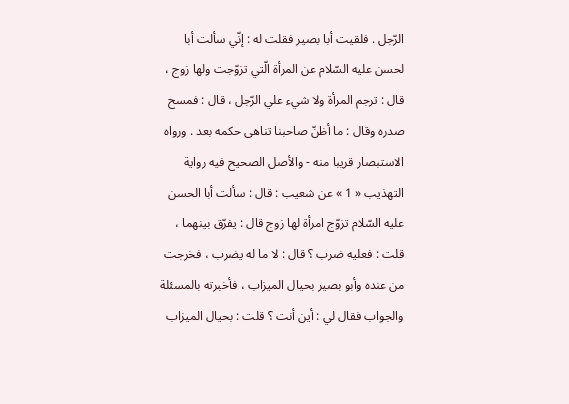الرّجل . فلقيت أبا بصير فقلت له : إنّي سألت أبا لحسن عليه السّلام عن المرأة الّتي تزوّجت ولها زوج ، قال : ترجم المرأة ولا شيء علي الرّجل ، قال : فمسح صدره وقال : ما أظنّ صاحبنا تناهى حكمه بعد . ورواه الاستبصار قريبا منه - والأصل الصحيح فيه رواية التهذيب « 1 » عن شعيب : قال : سألت أبا الحسن عليه السّلام تزوّج امرأة لها زوج قال : يفرّق بينهما ، قلت : فعليه ضرب ؟ قال : لا ما له يضرب ، فخرجت من عنده وأبو بصير بحيال الميزاب ، فأخبرته بالمسئلة والجواب فقال لي : أين أنت ؟ قلت : بحيال الميزاب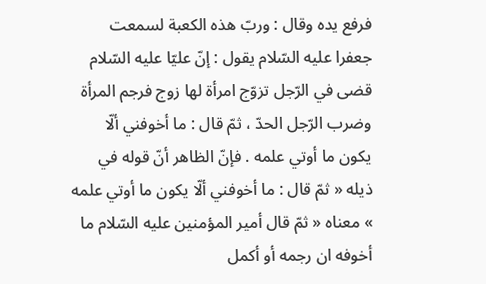فرفع يده وقال : وربّ هذه الكعبة لسمعت جعفرا عليه السّلام يقول : إنّ عليّا عليه السّلام قضى في الرّجل تزوّج امرأة لها زوج فرجم المرأة وضرب الرّجل الحدّ ، ثمّ قال : ما أخوفني ألّا يكون ما أوتي علمه . فإنّ الظاهر أنّ قوله في ذيله « ثمّ قال : ما أخوفني ألّا يكون ما أوتي علمه » معناه « ثمّ قال أمير المؤمنين عليه السّلام ما أخوفه ان رجمه أو أكمل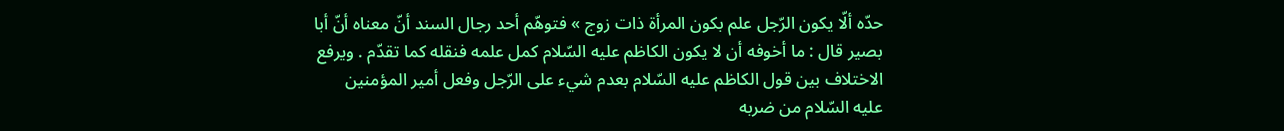حدّه ألّا يكون الرّجل علم بكون المرأة ذات زوج » فتوهّم أحد رجال السند أنّ معناه أنّ أبا بصير قال : ما أخوفه أن لا يكون الكاظم عليه السّلام كمل علمه فنقله كما تقدّم . ويرفع الاختلاف بين قول الكاظم عليه السّلام بعدم شيء على الرّجل وفعل أمير المؤمنين عليه السّلام من ضربه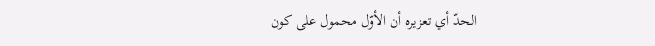الحدّ أي تعزيره أن الأوّل محمول على كون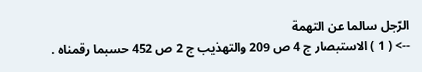الرّجل سالما عن التهمة
--> ( 1 ) الاستبصار ج 4 ص 209 والتهذيب ج 2 ص 452 حسبما رقمناه .